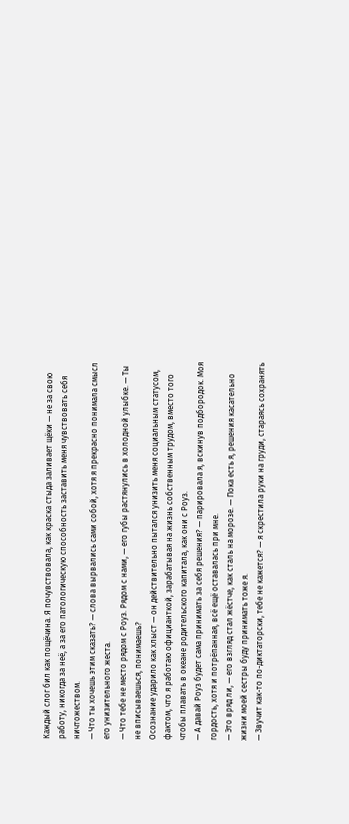Каждый слог бил как пощёчина. Я почувствовала, как краска стыда заливает щёки — не за свою работу, никогда за неё, а за его патологическую способность заставить меня чувствовать себя ничтожеством.
— Что ты хочешь этим сказать? — слова вырвались сами собой, хотя я прекрасно понимала смысл его унизительного жеста.
— Что тебе не место рядом с Роуз. Рядом с нами, — его губы растянулись в холодной улыбке. — Ты не вписываешься, понимаешь?
Осознание ударило как хлыст — он действительно пытался унизить меня социальным статусом, фактом, что я работаю официанткой, зарабатывая на жизнь собственным трудом, вместо того чтобы плавать в океане родительского капитала, как они с Роуз.
— А давай Роуз будет сама принимать за себя решения? — парировала я, вскинув подбородок. Моя гордость, хотя и потрёпанная, всё ещё оставалась при мне.
— Это вряд ли, — его взгляд стал жёстче, как сталь на морозе. — Пока есть я, решения касательно жизни моей сестры буду принимать тоже я.
— Звучит как-то по-диктаторски, тебе не кажется? — я скрестила руки на груди, стараясь сохранять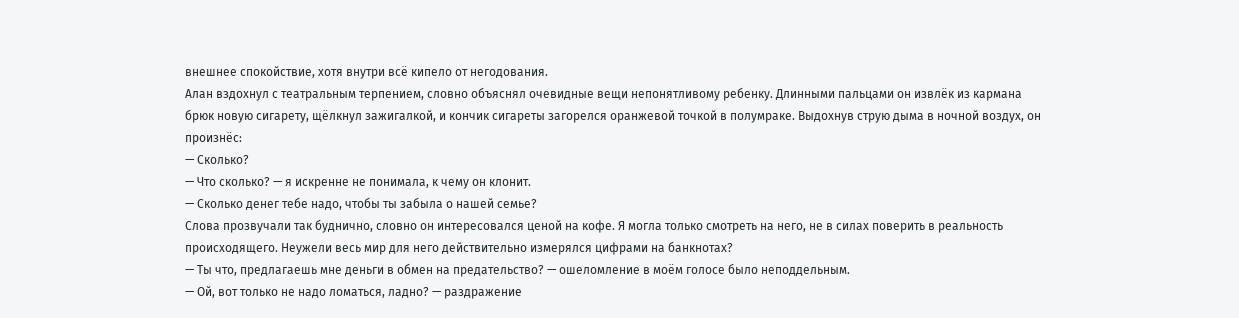внешнее спокойствие, хотя внутри всё кипело от негодования.
Алан вздохнул с театральным терпением, словно объяснял очевидные вещи непонятливому ребенку. Длинными пальцами он извлёк из кармана брюк новую сигарету, щёлкнул зажигалкой, и кончик сигареты загорелся оранжевой точкой в полумраке. Выдохнув струю дыма в ночной воздух, он произнёс:
— Сколько?
— Что сколько? — я искренне не понимала, к чему он клонит.
— Сколько денег тебе надо, чтобы ты забыла о нашей семье?
Слова прозвучали так буднично, словно он интересовался ценой на кофе. Я могла только смотреть на него, не в силах поверить в реальность происходящего. Неужели весь мир для него действительно измерялся цифрами на банкнотах?
— Ты что, предлагаешь мне деньги в обмен на предательство? — ошеломление в моём голосе было неподдельным.
— Ой, вот только не надо ломаться, ладно? — раздражение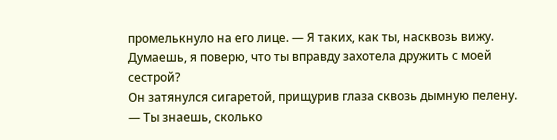промелькнуло на его лице. — Я таких, как ты, насквозь вижу. Думаешь, я поверю, что ты вправду захотела дружить с моей сестрой?
Он затянулся сигаретой, прищурив глаза сквозь дымную пелену.
— Ты знаешь, сколько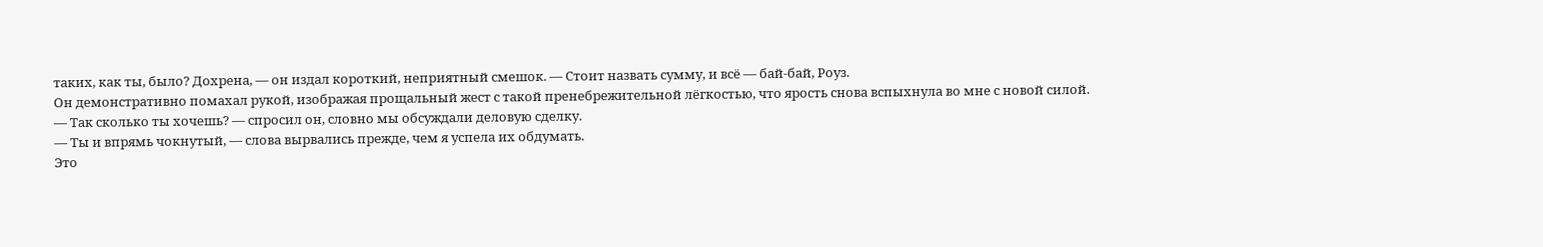таких, как ты, было? Дохрена, — он издал короткий, неприятный смешок. — Стоит назвать сумму, и всё — бай-бай, Роуз.
Он демонстративно помахал рукой, изображая прощальный жест с такой пренебрежительной лёгкостью, что ярость снова вспыхнула во мне с новой силой.
— Так сколько ты хочешь? — спросил он, словно мы обсуждали деловую сделку.
— Ты и впрямь чокнутый, — слова вырвались прежде, чем я успела их обдумать.
Это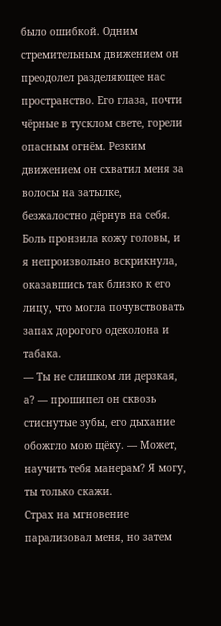было ошибкой. Одним стремительным движением он преодолел разделяющее нас пространство. Его глаза, почти чёрные в тусклом свете, горели опасным огнём. Резким движением он схватил меня за волосы на затылке, безжалостно дёрнув на себя. Боль пронзила кожу головы, и я непроизвольно вскрикнула, оказавшись так близко к его лицу, что могла почувствовать запах дорогого одеколона и табака.
— Ты не слишком ли дерзкая, а? — прошипел он сквозь стиснутые зубы, его дыхание обожгло мою щёку. — Может, научить тебя манерам? Я могу, ты только скажи.
Страх на мгновение парализовал меня, но затем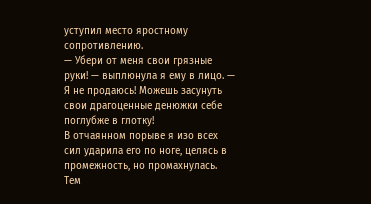уступил место яростному сопротивлению.
— Убери от меня свои грязные руки! — выплюнула я ему в лицо. — Я не продаюсь! Можешь засунуть свои драгоценные денюжки себе поглубже в глотку!
В отчаянном порыве я изо всех сил ударила его по ноге, целясь в промежность, но промахнулась. Тем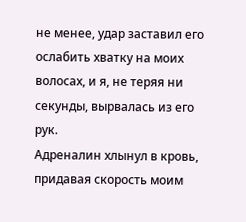не менее, удар заставил его ослабить хватку на моих волосах, и я, не теряя ни секунды, вырвалась из его рук.
Адреналин хлынул в кровь, придавая скорость моим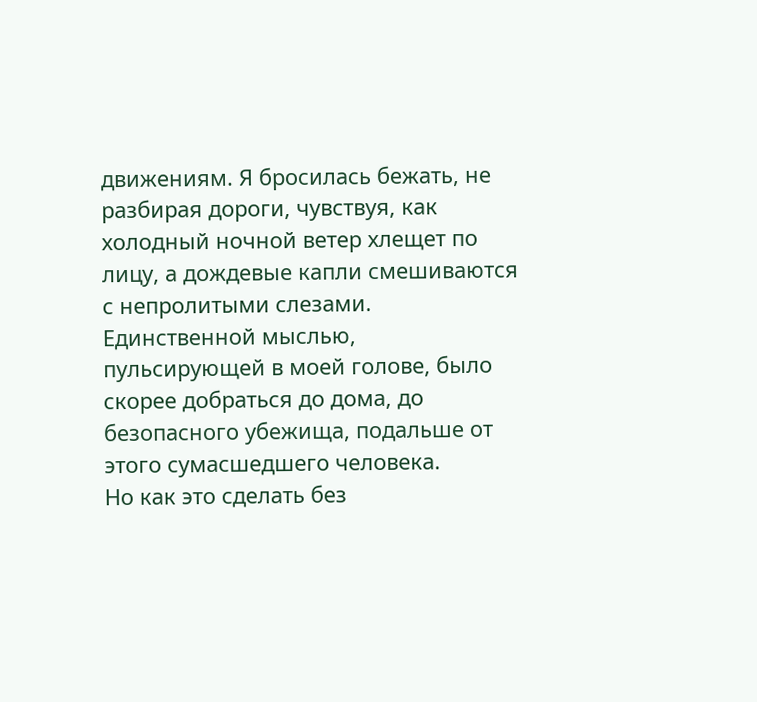движениям. Я бросилась бежать, не разбирая дороги, чувствуя, как холодный ночной ветер хлещет по лицу, а дождевые капли смешиваются с непролитыми слезами. Единственной мыслью, пульсирующей в моей голове, было скорее добраться до дома, до безопасного убежища, подальше от этого сумасшедшего человека.
Но как это сделать без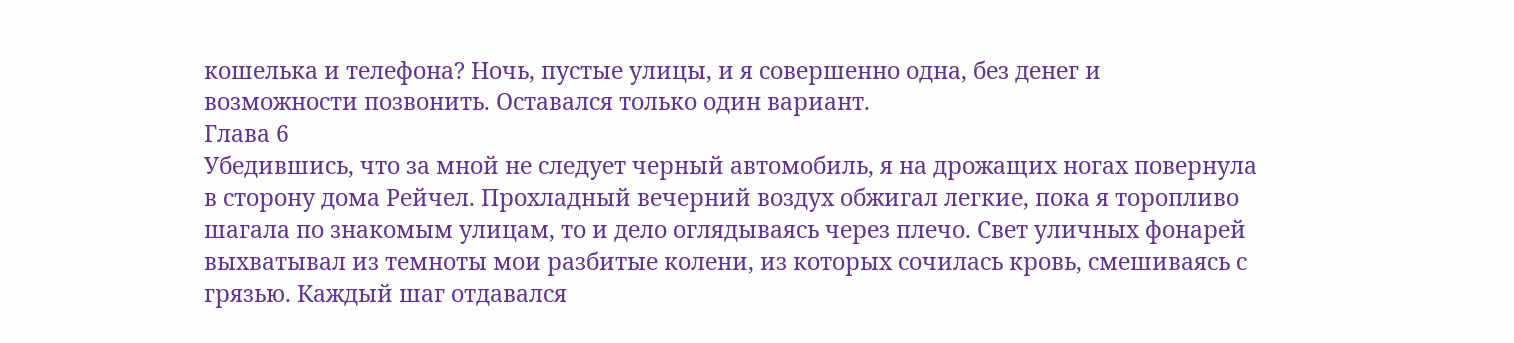кошелька и телефона? Ночь, пустые улицы, и я совершенно одна, без денег и возможности позвонить. Оставался только один вариант.
Глава 6
Убедившись, что за мной не следует черный автомобиль, я на дрожащих ногах повернула в сторону дома Рейчел. Прохладный вечерний воздух обжигал легкие, пока я торопливо шагала по знакомым улицам, то и дело оглядываясь через плечо. Свет уличных фонарей выхватывал из темноты мои разбитые колени, из которых сочилась кровь, смешиваясь с грязью. Каждый шаг отдавался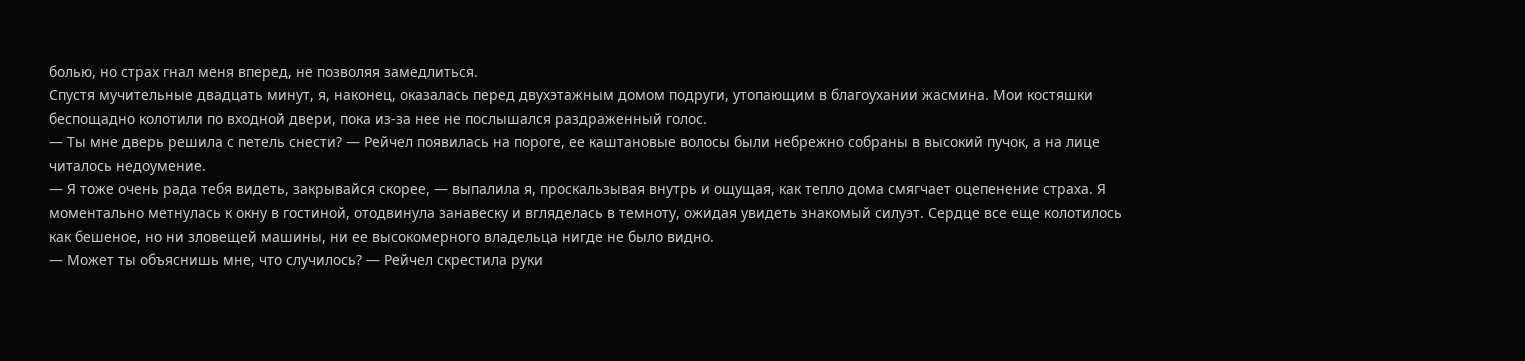болью, но страх гнал меня вперед, не позволяя замедлиться.
Спустя мучительные двадцать минут, я, наконец, оказалась перед двухэтажным домом подруги, утопающим в благоухании жасмина. Мои костяшки беспощадно колотили по входной двери, пока из-за нее не послышался раздраженный голос.
— Ты мне дверь решила с петель снести? — Рейчел появилась на пороге, ее каштановые волосы были небрежно собраны в высокий пучок, а на лице читалось недоумение.
— Я тоже очень рада тебя видеть, закрывайся скорее, — выпалила я, проскальзывая внутрь и ощущая, как тепло дома смягчает оцепенение страха. Я моментально метнулась к окну в гостиной, отодвинула занавеску и вгляделась в темноту, ожидая увидеть знакомый силуэт. Сердце все еще колотилось как бешеное, но ни зловещей машины, ни ее высокомерного владельца нигде не было видно.
— Может ты объяснишь мне, что случилось? — Рейчел скрестила руки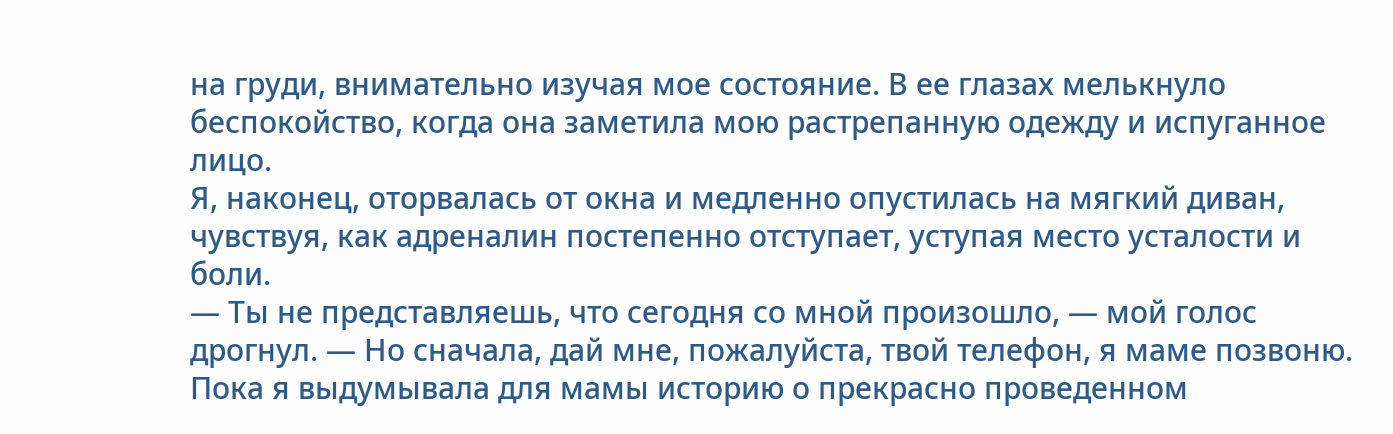на груди, внимательно изучая мое состояние. В ее глазах мелькнуло беспокойство, когда она заметила мою растрепанную одежду и испуганное лицо.
Я, наконец, оторвалась от окна и медленно опустилась на мягкий диван, чувствуя, как адреналин постепенно отступает, уступая место усталости и боли.
— Ты не представляешь, что сегодня со мной произошло, — мой голос дрогнул. — Но сначала, дай мне, пожалуйста, твой телефон, я маме позвоню.
Пока я выдумывала для мамы историю о прекрасно проведенном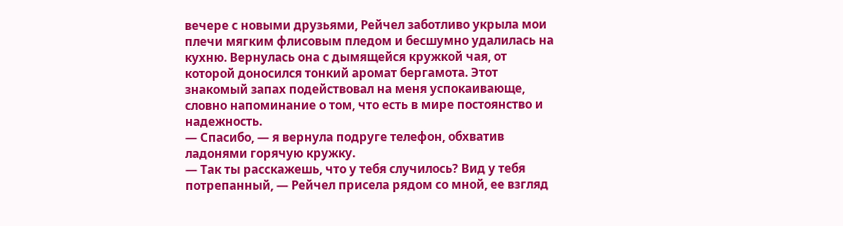вечере с новыми друзьями, Рейчел заботливо укрыла мои плечи мягким флисовым пледом и бесшумно удалилась на кухню. Вернулась она с дымящейся кружкой чая, от которой доносился тонкий аромат бергамота. Этот знакомый запах подействовал на меня успокаивающе, словно напоминание о том, что есть в мире постоянство и надежность.
— Спасибо, — я вернула подруге телефон, обхватив ладонями горячую кружку.
— Так ты расскажешь, что у тебя случилось? Вид у тебя потрепанный, — Рейчел присела рядом со мной, ее взгляд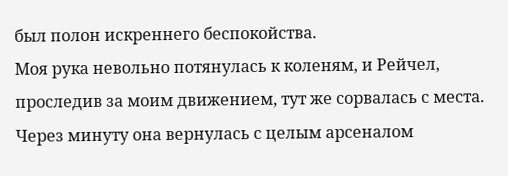был полон искреннего беспокойства.
Моя рука невольно потянулась к коленям, и Рейчел, проследив за моим движением, тут же сорвалась с места. Через минуту она вернулась с целым арсеналом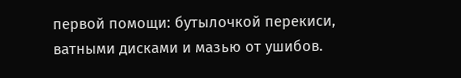первой помощи: бутылочкой перекиси, ватными дисками и мазью от ушибов.